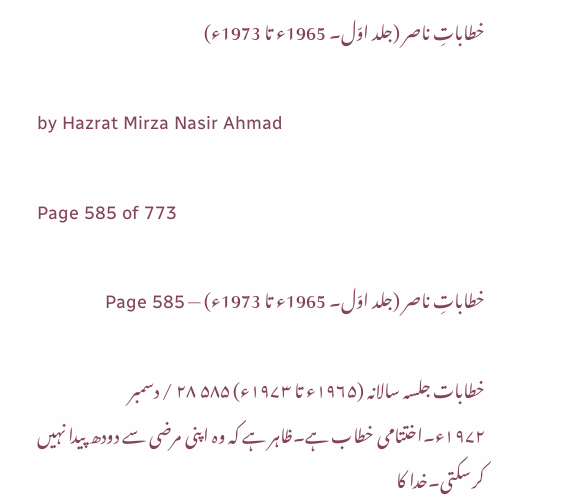خطاباتِ ناصر (جلد اوّل۔ 1965ء تا 1973ء)

by Hazrat Mirza Nasir Ahmad

Page 585 of 773

خطاباتِ ناصر (جلد اوّل۔ 1965ء تا 1973ء) — Page 585

خطابات جلسہ سالانہ (۱۹۶۵ء تا ۱۹۷۳ء) ۵۸۵ ۲۸ / دسمبر ۱۹۷۲ء۔اختتامی خطاب ہے۔ظاہر ہے کہ وہ اپنی مرضی سے دودھ پیدا نہیں کر سکتی۔خدا کا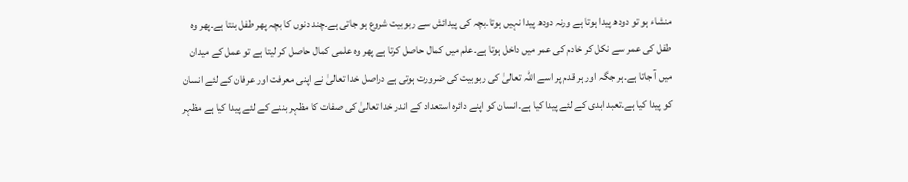منشاء ہو تو دودھ پیدا ہوتا ہے ورنہ دودھ پیدا نہیں ہوتا۔بچہ کی پیدائش سے ربوبیت شروع ہو جاتی ہے۔چند دنوں کا بچہ پھر طفل بنتا ہے۔پھر وہ طفل کی عمر سے نکل کر خادم کی عمر میں داخل ہوتا ہے۔علم میں کمال حاصل کرتا ہے پھر وہ علمی کمال حاصل کر لیتا ہے تو عمل کے میدان میں آ جاتا ہے۔ہر جگہ اور ہر قدم پر اسے اللہ تعالیٰ کی ربوبیت کی ضرورت ہوتی ہے دراصل خدا تعالیٰ نے اپنی معرفت اور عرفان کے لئے انسان کو پیدا کیا ہے۔تعبد ابدی کے لئے پیدا کیا ہے۔انسان کو اپنے دائرہ استعداد کے اندر خدا تعالیٰ کی صفات کا مظہر بننے کے لئے پیدا کیا ہے مظہر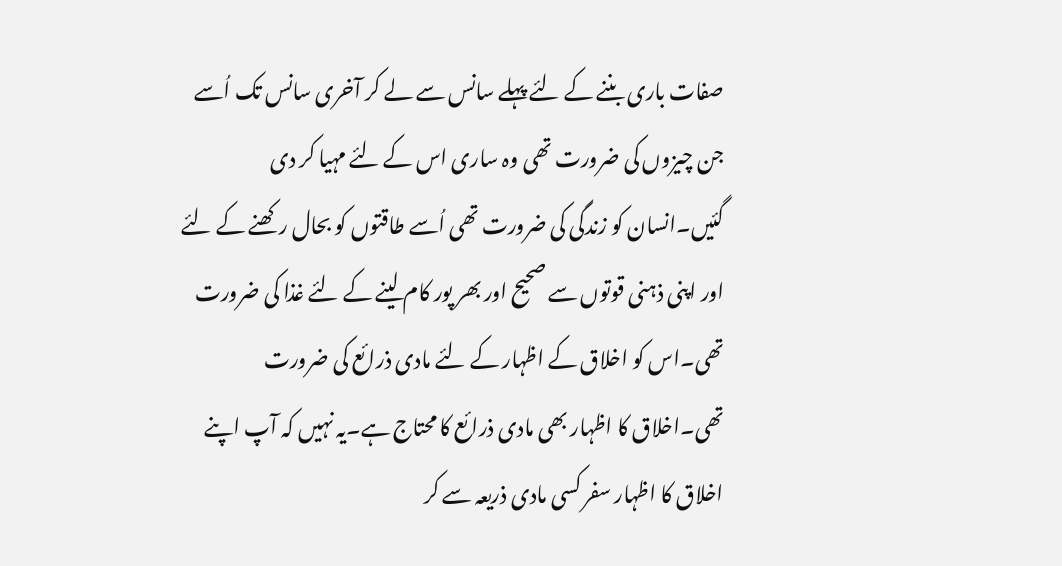صفات باری بننے کے لئے پہلے سانس سے لے کر آخری سانس تک اُسے جن چیزوں کی ضرورت تھی وہ ساری اس کے لئے مہیا کر دی گئیں۔انسان کو زندگی کی ضرورت تھی اُسے طاقتوں کو بحال رکھنے کے لئے اور اپنی ذہنی قوتوں سے صحیح اور بھر پور کام لینے کے لئے غذا کی ضرورت تھی۔اس کو اخلاق کے اظہار کے لئے مادی ذرائع کی ضرورت تھی۔اخلاق کا اظہار بھی مادی ذرائع کا محتاج ہے۔یہ نہیں کہ آپ اپنے اخلاق کا اظہار سفر کسی مادی ذریعہ سے کر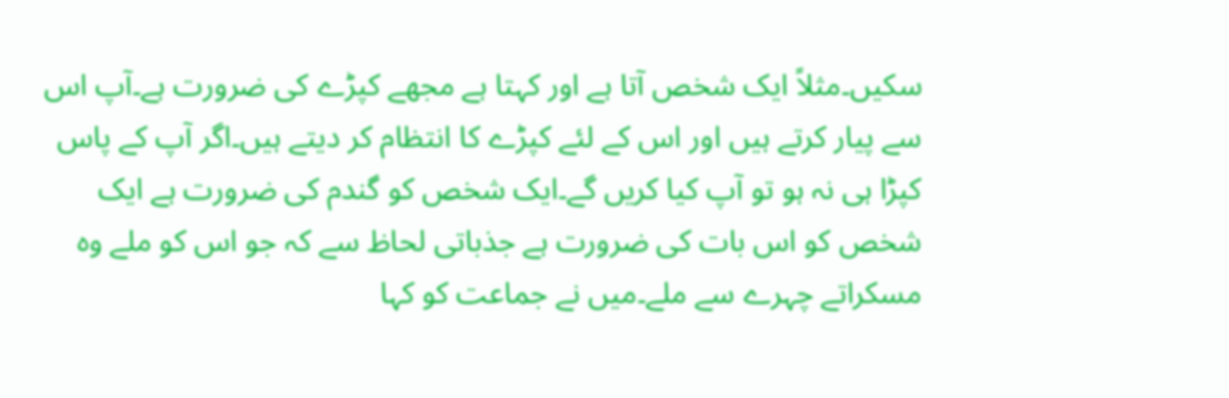سکیں۔مثلاً ایک شخص آتا ہے اور کہتا ہے مجھے کپڑے کی ضرورت ہے۔آپ اس سے پیار کرتے ہیں اور اس کے لئے کپڑے کا انتظام کر دیتے ہیں۔اگر آپ کے پاس کپڑا ہی نہ ہو تو آپ کیا کریں گے۔ایک شخص کو گندم کی ضرورت ہے ایک شخص کو اس بات کی ضرورت ہے جذباتی لحاظ سے کہ جو اس کو ملے وہ مسکراتے چہرے سے ملے۔میں نے جماعت کو کہا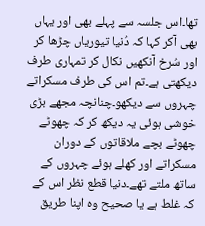تھا۔اس جلسہ سے پہلے بھی اور یہاں بھی آکر کہا کہ دُنیا تیوریاں چڑھا کر اور سُرخ آنکھیں نکال کر تمہاری طرف دیکھتی ہے۔تم اس کی طرف مسکراتے چہروں سے دیکھو۔چنانچہ مجھے بڑی خوشی ہوئی یہ دیکھ کر کہ چھوٹے چھوٹے بچے ملاقاتوں کے دوران مسکراتے اور کھلے ہوئے چہروں کے ساتھ ملتے تھے۔دنیا قطع نظر اس کے کہ غلط ہے یا صحیح وہ اپنا طریق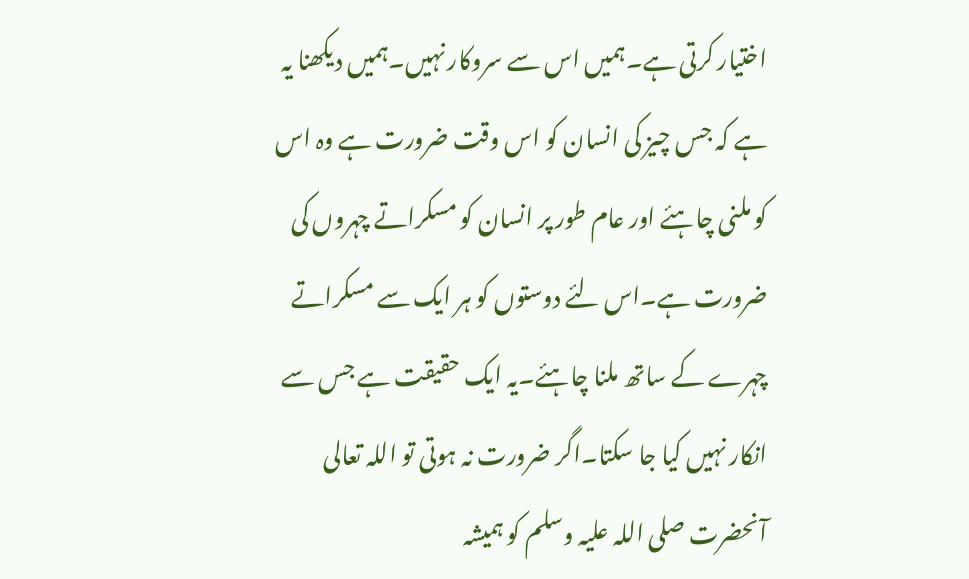اختیار کرتی ہے۔ہمیں اس سے سروکار نہیں۔ہمیں دیکھنا یہ ہے کہ جس چیز کی انسان کو اس وقت ضرورت ہے وہ اس کو ملنی چاہئے اور عام طور پر انسان کو مسکراتے چہروں کی ضرورت ہے۔اس لئے دوستوں کو ہر ایک سے مسکراتے چہرے کے ساتھ ملنا چاہئے۔یہ ایک حقیقت ہے جس سے انکار نہیں کیا جا سکتا۔اگر ضرورت نہ ہوتی تو اللہ تعالی آنحضرت صلی اللہ علیہ وسلم کو ہمیشہ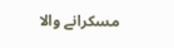مسکرانے والا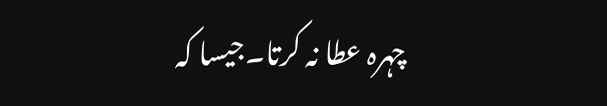چہرہ عطا نہ کرتا۔جیسا کہ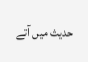حدیث میں آتے